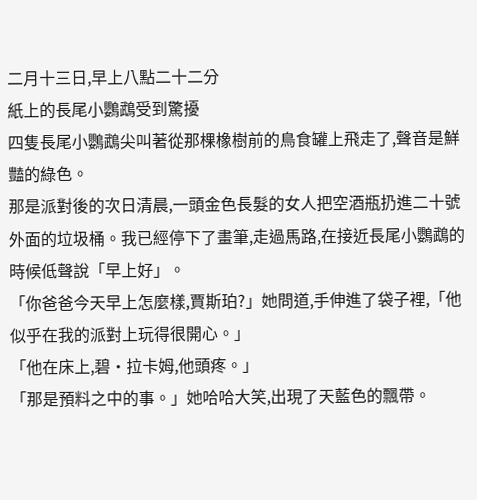二月十三日,早上八點二十二分
紙上的長尾小鸚鵡受到驚擾
四隻長尾小鸚鵡尖叫著從那棵橡樹前的鳥食罐上飛走了,聲音是鮮豔的綠色。
那是派對後的次日清晨,一頭金色長髮的女人把空酒瓶扔進二十號外面的垃圾桶。我已經停下了畫筆,走過馬路,在接近長尾小鸚鵡的時候低聲說「早上好」。
「你爸爸今天早上怎麼樣,賈斯珀?」她問道,手伸進了袋子裡,「他似乎在我的派對上玩得很開心。」
「他在床上,碧·拉卡姆,他頭疼。」
「那是預料之中的事。」她哈哈大笑,出現了天藍色的飄帶。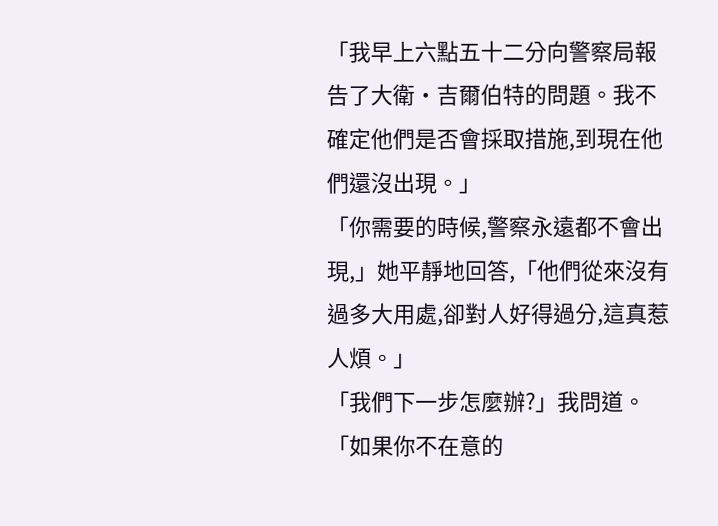「我早上六點五十二分向警察局報告了大衛·吉爾伯特的問題。我不確定他們是否會採取措施,到現在他們還沒出現。」
「你需要的時候,警察永遠都不會出現,」她平靜地回答,「他們從來沒有過多大用處,卻對人好得過分,這真惹人煩。」
「我們下一步怎麼辦?」我問道。
「如果你不在意的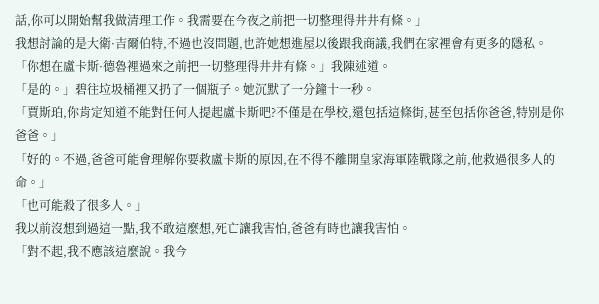話,你可以開始幫我做清理工作。我需要在今夜之前把一切整理得井井有條。」
我想討論的是大衛·吉爾伯特,不過也沒問題,也許她想進屋以後跟我商議,我們在家裡會有更多的隱私。
「你想在盧卡斯·德魯裡過來之前把一切整理得井井有條。」我陳述道。
「是的。」碧往垃圾桶裡又扔了一個瓶子。她沉默了一分鐘十一秒。
「賈斯珀,你肯定知道不能對任何人提起盧卡斯吧?不僅是在學校,還包括這條街,甚至包括你爸爸,特別是你爸爸。」
「好的。不過,爸爸可能會理解你要救盧卡斯的原因,在不得不離開皇家海軍陸戰隊之前,他救過很多人的命。」
「也可能殺了很多人。」
我以前沒想到過這一點,我不敢這麼想,死亡讓我害怕,爸爸有時也讓我害怕。
「對不起,我不應該這麼說。我今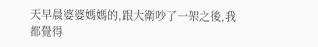天早晨婆婆媽媽的,跟大衛吵了一架之後,我都覺得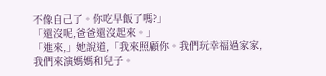不像自己了。你吃早飯了嗎?」
「還沒呢,爸爸還沒起來。」
「進來,」她說道,「我來照顧你。我們玩幸福過家家,我們來演媽媽和兒子。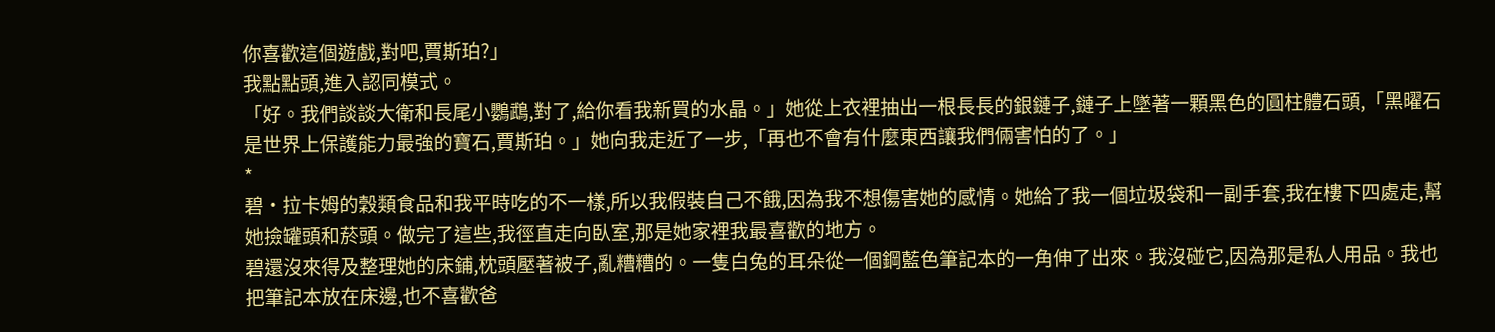你喜歡這個遊戲,對吧,賈斯珀?」
我點點頭,進入認同模式。
「好。我們談談大衛和長尾小鸚鵡,對了,給你看我新買的水晶。」她從上衣裡抽出一根長長的銀鏈子,鏈子上墜著一顆黑色的圓柱體石頭,「黑曜石是世界上保護能力最強的寶石,賈斯珀。」她向我走近了一步,「再也不會有什麼東西讓我們倆害怕的了。」
*
碧·拉卡姆的穀類食品和我平時吃的不一樣,所以我假裝自己不餓,因為我不想傷害她的感情。她給了我一個垃圾袋和一副手套,我在樓下四處走,幫她撿罐頭和菸頭。做完了這些,我徑直走向臥室,那是她家裡我最喜歡的地方。
碧還沒來得及整理她的床鋪,枕頭壓著被子,亂糟糟的。一隻白兔的耳朵從一個鋼藍色筆記本的一角伸了出來。我沒碰它,因為那是私人用品。我也把筆記本放在床邊,也不喜歡爸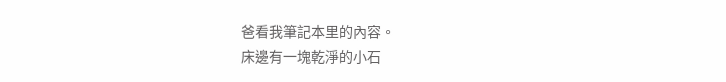爸看我筆記本里的內容。
床邊有一塊乾淨的小石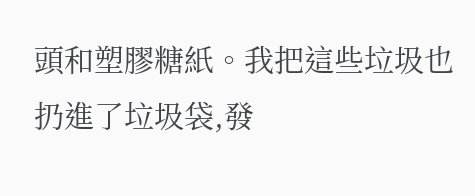頭和塑膠糖紙。我把這些垃圾也扔進了垃圾袋,發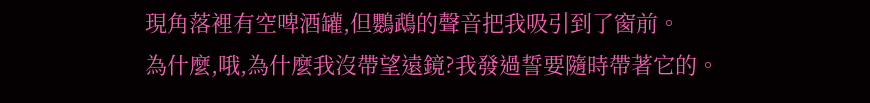現角落裡有空啤酒罐,但鸚鵡的聲音把我吸引到了窗前。
為什麼,哦,為什麼我沒帶望遠鏡?我發過誓要隨時帶著它的。